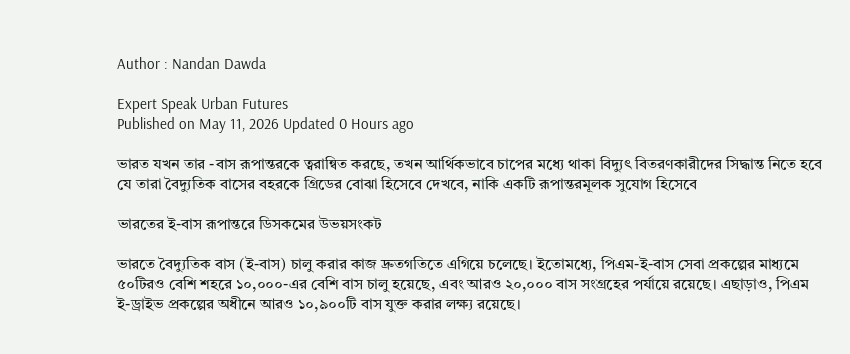Author : Nandan Dawda

Expert Speak Urban Futures
Published on May 11, 2026 Updated 0 Hours ago

ভারত যখন তার -বাস রূপান্তরকে ত্বরান্বিত করছে, তখন আর্থিকভাবে চাপের মধ্যে থাকা বিদ্যুৎ বিতরণকারীদের সিদ্ধান্ত নিতে হবে যে তারা বৈদ্যুতিক বাসের বহরকে গ্রিডের বোঝা হিসেবে দেখবে, নাকি একটি রূপান্তরমূলক সুযোগ হিসেবে

ভারতের ই-বাস রূপান্তরে ডিসকমের উভয়সংকট

ভারতে বৈদ্যুতিক বাস (ই-বাস) চালু করার কাজ দ্রুতগতিতে এগিয়ে চলেছে। ইতোমধ্যে, পিএম-ই-বাস সেবা প্রকল্পের মাধ্যমে ৫০টিরও বেশি শহরে ১০,০০০-এর বেশি বাস চালু হয়েছে, এবং আরও ২০,০০০ বাস সংগ্রহের পর্যায়ে রয়েছে। এছাড়াও, পিএম ই-ড্রাইভ প্রকল্পের অধীনে আরও ১০,৯০০টি বাস যুক্ত করার লক্ষ্য রয়েছে।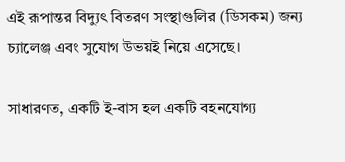এই রূপান্তর বিদ্যুৎ বিতরণ সংস্থাগুলির (ডিসকম) জন্য চ্যালেঞ্জ এবং সুযোগ উভয়ই নিয়ে এসেছে।

সাধারণত, একটি ই-বাস হল একটি বহনযোগ্য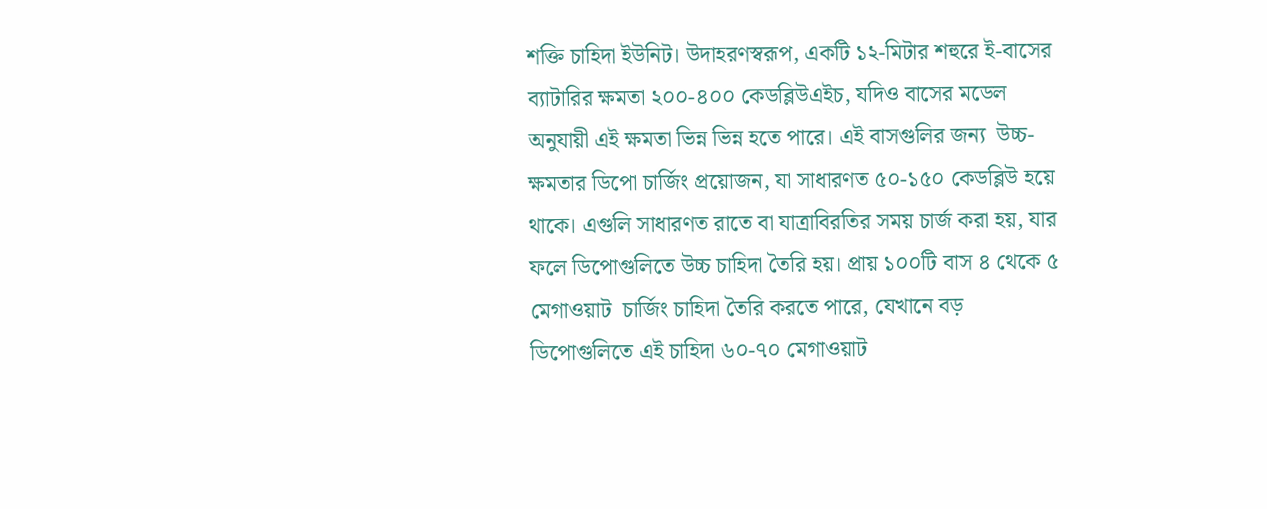শক্তি চাহিদা ইউনিট। উদাহরণস্বরূপ, একটি ১২-মিটার শহুরে ই-বাসের ব্যাটারির ক্ষমতা ২০০-৪০০ কেডব্লিউএইচ, যদিও বাসের মডেল অনুযায়ী এই ক্ষমতা ভিন্ন ভিন্ন হতে পারে। এই বাসগুলির জন্য  উচ্চ-ক্ষমতার ডিপো চার্জিং প্রয়োজন, যা সাধারণত ৫০-১৫০ কেডব্লিউ হয়ে থাকে। এগুলি সাধারণত রাতে বা যাত্রাবিরতির সময় চার্জ করা হয়, যার ফলে ডিপোগুলিতে উচ্চ চাহিদা তৈরি হয়। প্রায় ১০০টি বাস ৪ থেকে ৫ মেগাওয়াট  চার্জিং চাহিদা তৈরি করতে পারে, যেখানে বড় ডিপোগুলিতে এই চাহিদা ৬০-৭০ মেগাওয়াট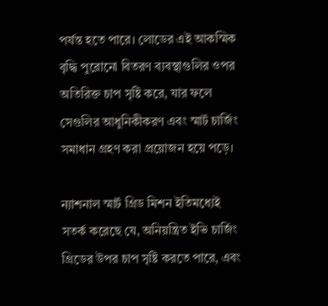পর্যন্ত হতে পারে। লোডের এই আকস্মিক বৃদ্ধি পুরোনো বিতরণ ব্যবস্থাগুলির ওপর অতিরিক্ত চাপ সৃষ্টি করে, যার ফলে সেগুলির আধুনিকীকরণ এবং স্মার্ট চার্জিং সমাধান গ্রহণ করা প্রয়োজন হয়ে পড়ে।

ন্যাশনাল স্মার্ট গ্রিড মিশন ইতিমধ্যেই সতর্ক করেছে যে, অনিয়ন্ত্রিত ইভি চার্জিং গ্রিডের উপর চাপ সৃষ্টি করতে পারে, এবং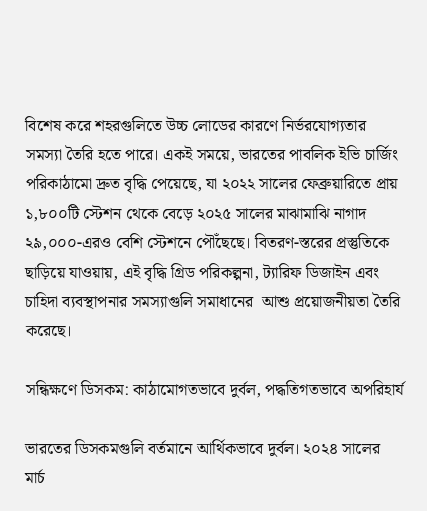বিশেষ করে শহরগুলিতে উচ্চ লোডের কারণে নির্ভরযোগ্যতার সমস্যা তৈরি হতে পারে। একই সময়ে, ভারতের পাবলিক ইভি চার্জিং পরিকাঠামো দ্রুত বৃদ্ধি পেয়েছে, যা ২০২২ সালের ফেব্রুয়ারিতে প্রায় ১,৮০০টি স্টেশন থেকে বেড়ে ২০২৫ সালের মাঝামাঝি নাগাদ ২৯,০০০-এরও বেশি স্টেশনে পৌঁছেছে। বিতরণ-স্তরের প্রস্তুতিকে ছাড়িয়ে যাওয়ায়, এই বৃদ্ধি গ্রিড পরিকল্পনা, ট্যারিফ ডিজাইন এবং চাহিদা ব্যবস্থাপনার সমস্যাগুলি সমাধানের  আশু প্রয়োজনীয়তা তৈরি করেছে।

সন্ধিক্ষণে ডিসকম: কাঠামোগতভাবে দুর্বল, পদ্ধতিগতভাবে অপরিহার্য

ভারতের ডিসকমগুলি বর্তমানে আর্থিকভাবে দুর্বল। ২০২৪ সালের মার্চ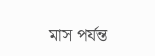মাস পর্যন্ত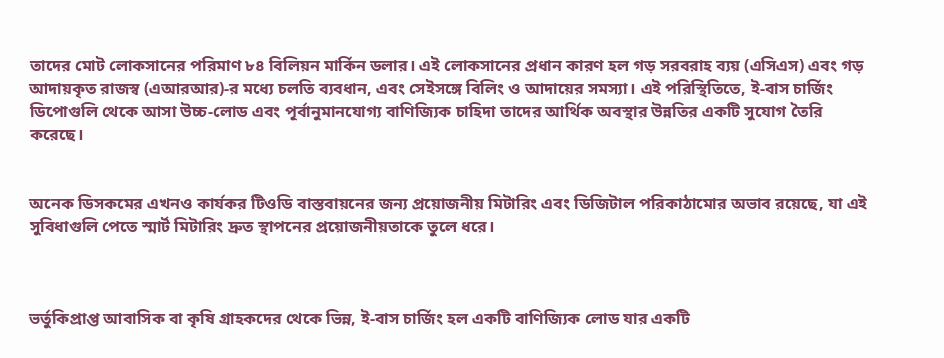তাদের মোট লোকসানের পরিমাণ ৮৪ বিলিয়ন মার্কিন ডলার। এই লোকসানের প্রধান কারণ হল গড় সরবরাহ ব্যয় (এসিএস) এবং গড় আদায়কৃত রাজস্ব (এআরআর)-র মধ্যে চলতি ব্যবধান, এবং সেইসঙ্গে বিলিং ও আদায়ের সমস্যা। এই পরিস্থিতিতে, ই-বাস চার্জিং ডিপোগুলি থেকে আসা উচ্চ-লোড এবং পূর্বানুমানযোগ্য বাণিজ্যিক চাহিদা তাদের আর্থিক অবস্থার উন্নতির একটি সুযোগ তৈরি করেছে।


অনেক ডিসকমের এখনও কার্যকর টিওডি বাস্তবায়নের জন্য প্রয়োজনীয় মিটারিং এবং ডিজিটাল পরিকাঠামোর অভাব রয়েছে, যা এই সুবিধাগুলি পেতে স্মার্ট মিটারিং দ্রুত স্থাপনের প্রয়োজনীয়তাকে তুলে ধরে।



ভর্তুকিপ্রাপ্ত আবাসিক বা কৃষি গ্রাহকদের থেকে ভিন্ন, ই-বাস চার্জিং হল একটি বাণিজ্যিক লোড যার একটি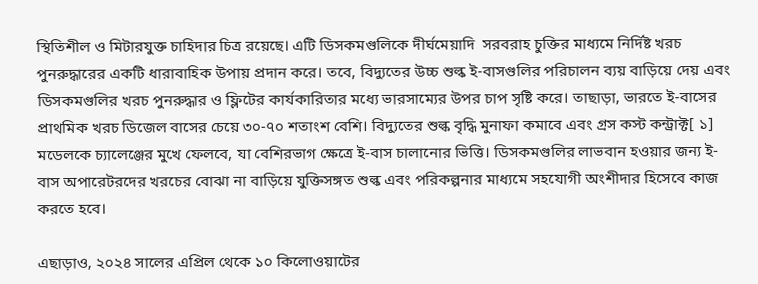স্থিতিশীল ও মিটারযুক্ত চাহিদার চিত্র রয়েছে। এটি ডিসকমগুলিকে দীর্ঘমেয়াদি  সরবরাহ চুক্তির মাধ্যমে নির্দিষ্ট খরচ পুনরুদ্ধারের একটি ধারাবাহিক উপায় প্রদান করে। তবে, বিদ্যুতের উচ্চ শুল্ক ই-বাসগুলির পরিচালন ব্যয় বাড়িয়ে দেয় এবং ডিসকমগুলির খরচ পুনরুদ্ধার ও ফ্লিটের কার্যকারিতার মধ্যে ভারসাম্যের উপর চাপ সৃষ্টি করে। তাছাড়া, ভারতে ই-বাসের  প্রাথমিক খরচ ডিজেল বাসের চেয়ে ৩০-৭০ শতাংশ বেশি। বিদ্যুতের শুল্ক বৃদ্ধি মুনাফা কমাবে এবং গ্রস কস্ট কন্ট্রাক্ট[ ১]  মডেলকে চ্যালেঞ্জের মুখে ফেলবে, যা বেশিরভাগ ক্ষেত্রে ই-বাস চালানোর ভিত্তি। ডিসকমগুলির লাভবান হওয়ার জন্য ই-বাস অপারেটরদের খরচের বোঝা না বাড়িয়ে যুক্তিসঙ্গত শুল্ক এবং পরিকল্পনার মাধ্যমে সহযোগী অংশীদার হিসেবে কাজ করতে হবে।

এছাড়াও, ২০২৪ সালের এপ্রিল থেকে ১০ কিলোওয়াটের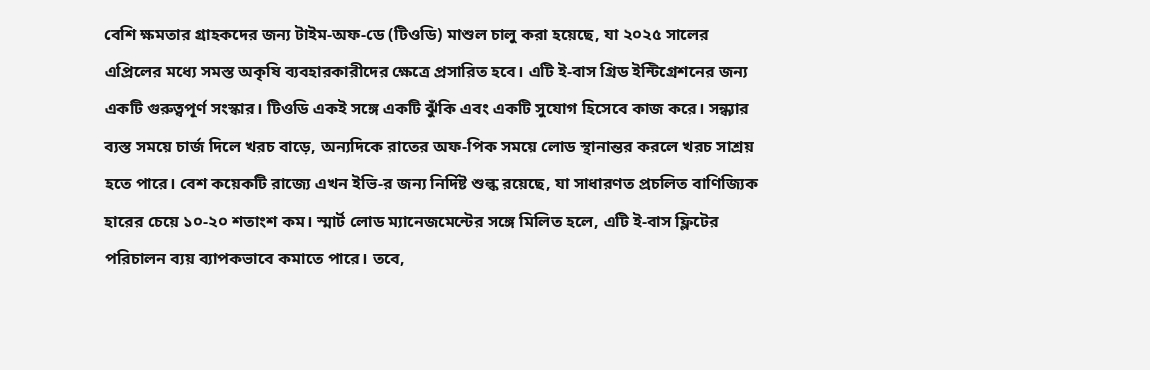বেশি ক্ষমতার গ্রাহকদের জন্য টাইম-অফ-ডে (টিওডি) মাশুল চালু করা হয়েছে, যা ২০২৫ সালের এপ্রিলের মধ্যে সমস্ত অকৃষি ব্যবহারকারীদের ক্ষেত্রে প্রসারিত হবে। এটি ই-বাস গ্রিড ইন্টিগ্রেশনের জন্য একটি গুরুত্বপূর্ণ সংস্কার। টিওডি একই সঙ্গে একটি ঝুঁকি এবং একটি সুযোগ হিসেবে কাজ করে। সন্ধ্যার ব্যস্ত সময়ে চার্জ দিলে খরচ বাড়ে, অন্যদিকে রাতের অফ-পিক সময়ে লোড স্থানান্তর করলে খরচ সাশ্রয় হতে পারে। বেশ কয়েকটি রাজ্যে এখন ইভি-র জন্য নির্দিষ্ট শুল্ক রয়েছে, যা সাধারণত প্রচলিত বাণিজ্যিক হারের চেয়ে ১০-২০ শতাংশ কম। স্মার্ট লোড ম্যানেজমেন্টের সঙ্গে মিলিত হলে, এটি ই-বাস ফ্লিটের পরিচালন ব্যয় ব্যাপকভাবে কমাতে পারে। তবে,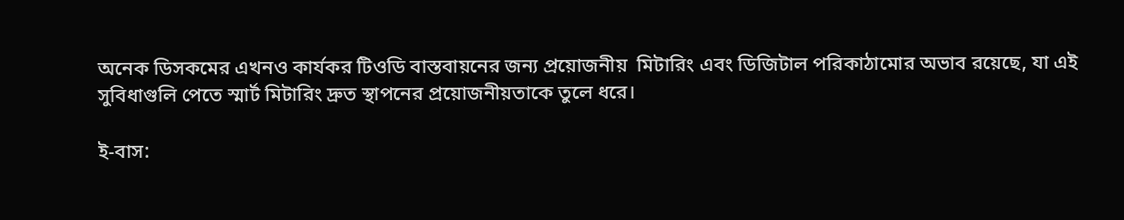অনেক ডিসকমের এখনও কার্যকর টিওডি বাস্তবায়নের জন্য প্রয়োজনীয়  মিটারিং এবং ডিজিটাল পরিকাঠামোর অভাব রয়েছে, যা এই সুবিধাগুলি পেতে স্মার্ট মিটারিং দ্রুত স্থাপনের প্রয়োজনীয়তাকে তুলে ধরে।

ই-বাস: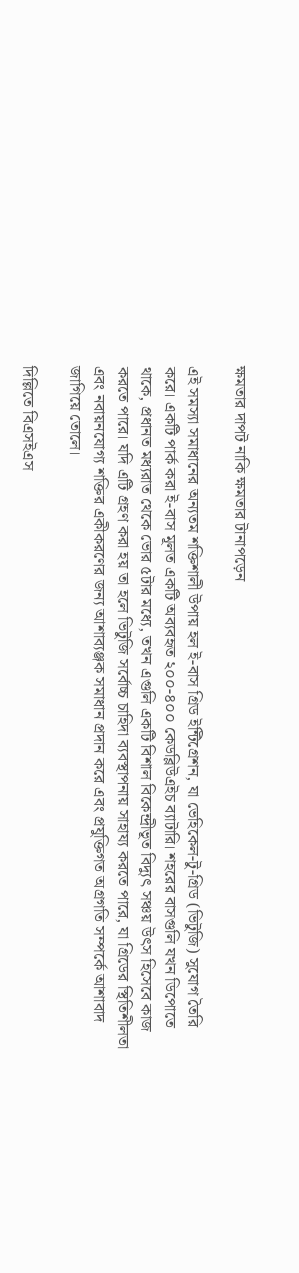ক্ষমতার দাপট নাকি ক্ষমতার টানাপড়েন

এই সমস্যা সমাধানের অন্যতম শক্তিশালী উপায় হল ই-বাস গ্রিড ইন্টিগ্রেশন, যা ভেহিকেল-টু-গ্রিড (ভিটুজি) সুযোগ তৈরি করে। একটি পার্ক করা ই-বাস মূলত একটি অব্যবহৃত ২০০-৪০০ কেডব্লিউএইচ ব্যাটারি। শহরের বাসগুলি যখন ডিপোতে থাকে, প্রধানত মধ্যরাত থেকে ভোর ৫টার মধ্যে, তখন এগুলি একটি বিশাল বিকেন্দ্রীভূত বিদ্যুৎ সঞ্চয় উৎস হিসেবে কাজ করতে পারে। যদি এটি গ্রহণ করা হয় তা হলে ভিটুজি সর্বোচ্চ চাহিদা ব্যবস্থাপনায় সাহায্য করতে পারে, যা গ্রিডের স্থিতিশীলতা এবং নবায়নযোগ্য শক্তির একীকরণের জন্য আশাব্যঞ্জক সমাধান প্রদান করে এবং প্রযুক্তিগত অগ্রগতি সম্পর্কে আশাবাদ জাগিয়ে তোলে।

দিল্লিতে বিএসইএস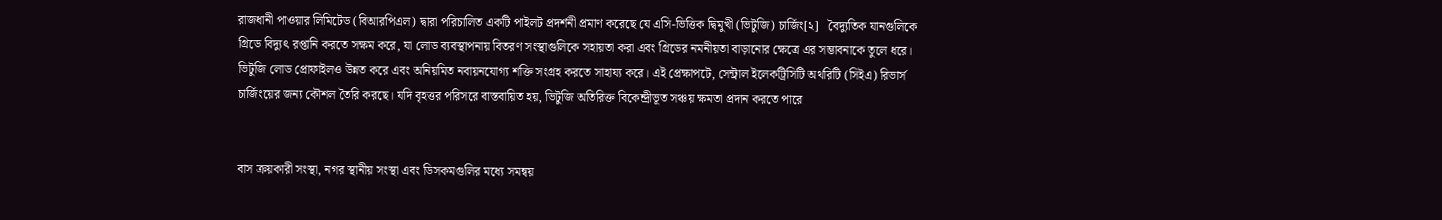রাজধানী পাওয়ার লিমিটেড (বিআরপিএল) দ্বারা পরিচালিত একটি পাইলট প্রদর্শনী প্রমাণ করেছে যে এসি-ভিত্তিক দ্বিমুখী (ভিটুজি) চার্জিং[২]   বৈদ্যুতিক যানগুলিকে গ্রিডে বিদ্যুৎ রপ্তানি করতে সক্ষম করে, যা লোড ব্যবস্থাপনায় বিতরণ সংস্থাগুলিকে সহায়তা করা এবং গ্রিডের নমনীয়তা বাড়ানোর ক্ষেত্রে এর সম্ভাবনাকে তুলে ধরে। ভিটুজি লোড প্রোফাইলও উন্নত করে এবং অনিয়মিত নবায়নযোগ্য শক্তি সংগ্রহ করতে সাহায্য করে। এই প্রেক্ষাপটে, সেন্ট্রাল ইলেকট্রিসিটি অথরিটি (সিইএ) রিভার্স চার্জিংয়ের জন্য কৌশল তৈরি করছে। যদি বৃহত্তর পরিসরে বাস্তবায়িত হয়, ভিটুজি অতিরিক্ত বিকেন্দ্রীভূত সঞ্চয় ক্ষমতা প্রদান করতে পারে


বাস ক্রয়কারী সংস্থা, নগর স্থানীয় সংস্থা এবং ডিসকমগুলির মধ্যে সমন্বয়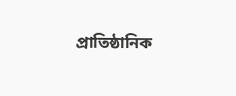প্রাতিষ্ঠানিক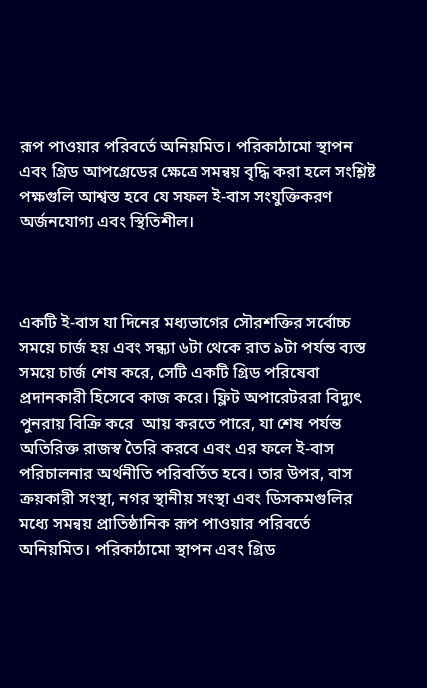রূপ পাওয়ার পরিবর্তে অনিয়মিত। পরিকাঠামো স্থাপন এবং গ্রিড আপগ্রেডের ক্ষেত্রে সমন্বয় বৃদ্ধি করা হলে সংশ্লিষ্ট পক্ষগুলি আশ্বস্ত হবে যে সফল ই-বাস সংযুক্তিকরণ অর্জনযোগ্য এবং স্থিতিশীল।



একটি ই-বাস যা দিনের মধ্যভাগের সৌরশক্তির সর্বোচ্চ সময়ে চার্জ হয় এবং সন্ধ্যা ৬টা থেকে রাত ৯টা পর্যন্ত ব্যস্ত সময়ে চার্জ শেষ করে, সেটি একটি গ্রিড পরিষেবা প্রদানকারী হিসেবে কাজ করে। ফ্লিট অপারেটররা বিদ্যুৎ পুনরায় বিক্রি করে  আয় করতে পারে, যা শেষ পর্যন্ত অতিরিক্ত রাজস্ব তৈরি করবে এবং এর ফলে ই-বাস পরিচালনার অর্থনীতি পরিবর্তিত হবে। তার উপর, বাস ক্রয়কারী সংস্থা, নগর স্থানীয় সংস্থা এবং ডিসকমগুলির মধ্যে সমন্বয় প্রাতিষ্ঠানিক রূপ পাওয়ার পরিবর্তে অনিয়মিত। পরিকাঠামো স্থাপন এবং গ্রিড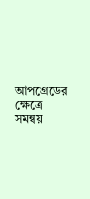আপগ্রেডের ক্ষেত্রে সমন্বয়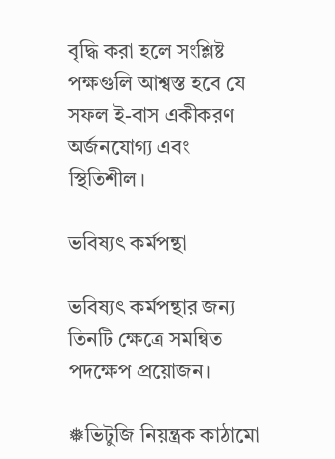বৃদ্ধি করা হলে সংশ্লিষ্ট পক্ষগুলি আশ্বস্ত হবে যে সফল ই-বাস একীকরণ অর্জনযোগ্য এবং স্থিতিশীল।

ভবিষ্যৎ কর্মপন্থা

ভবিষ্যৎ কর্মপন্থার জন্য তিনটি ক্ষেত্রে সমন্বিত পদক্ষেপ প্রয়োজন।

❅ভিটুজি নিয়ন্ত্রক কাঠামো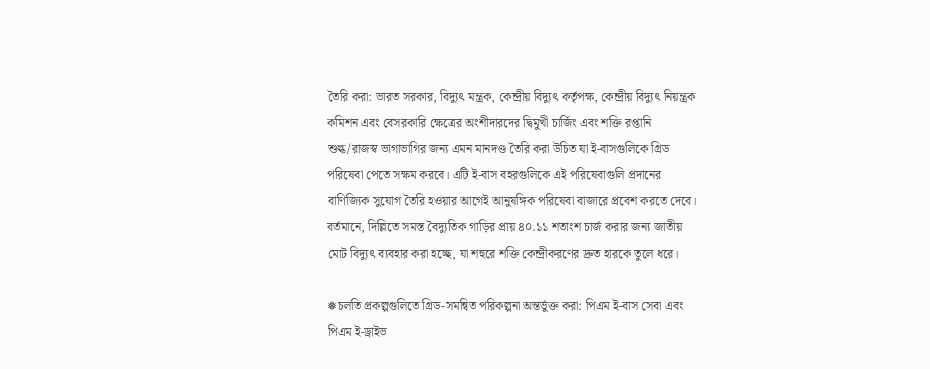তৈরি করা: ভারত সরকার, বিদ্যুৎ মন্ত্রক, কেন্দ্রীয় বিদ্যুৎ কর্তৃপক্ষ, কেন্দ্রীয় বিদ্যুৎ নিয়ন্ত্রক কমিশন এবং বেসরকারি ক্ষেত্রের অংশীদারদের দ্বিমুখী চার্জিং এবং শক্তি রপ্তানি শুল্ক/রাজস্ব ভাগাভাগির জন্য এমন মানদণ্ড তৈরি করা উচিত যা ই-বাসগুলিকে গ্রিড পরিষেবা পেতে সক্ষম করবে। এটি ই-বাস বহরগুলিকে এই পরিষেবাগুলি প্রদানের বাণিজ্যিক সুযোগ তৈরি হওয়ার আগেই আনুষঙ্গিক পরিষেবা বাজারে প্রবেশ করতে দেবে। বর্তমানে, দিল্লিতে সমস্ত বৈদ্যুতিক গাড়ির প্রায় ৪০.১১ শতাংশ চার্জ করার জন্য জাতীয় মোট বিদ্যুৎ ব্যবহার করা হচ্ছে, যা শহুরে শক্তি কেন্দ্রীকরণের দ্রুত হারকে তুলে ধরে।

❅চলতি প্রকল্পগুলিতে গ্রিড-সমন্বিত পরিকল্পনা অন্তর্ভুক্ত করা: পিএম ই-বাস সেবা এবং পিএম ই-ড্রাইভ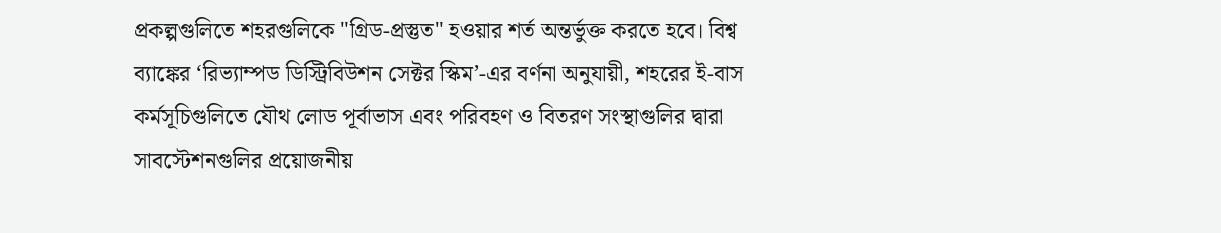প্রকল্পগুলিতে শহরগুলিকে "গ্রিড-প্রস্তুত" হওয়ার শর্ত অন্তর্ভুক্ত করতে হবে। বিশ্ব ব্যাঙ্কের ‘রিভ্যাম্পড ডিস্ট্রিবিউশন সেক্টর স্কিম’-এর বর্ণনা অনুযায়ী, শহরের ই-বাস কর্মসূচিগুলিতে যৌথ লোড পূর্বাভাস এবং পরিবহণ ও বিতরণ সংস্থাগুলির দ্বারা সাবস্টেশনগুলির প্রয়োজনীয়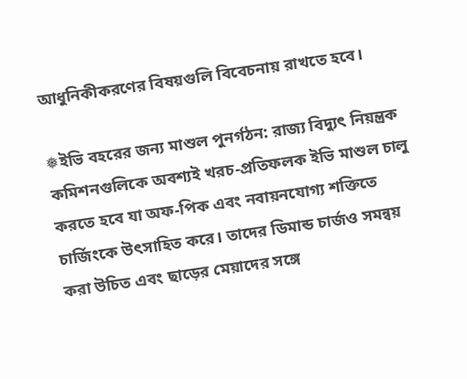আধুনিকীকরণের বিষয়গুলি বিবেচনায় রাখতে হবে।

❅ইভি বহরের জন্য মাশুল পুনর্গঠন: রাজ্য বিদ্যুৎ নিয়ন্ত্রক কমিশনগুলিকে অবশ্যই খরচ-প্রতিফলক ইভি মাশুল চালু করতে হবে যা অফ-পিক এবং নবায়নযোগ্য শক্তিতে চার্জিংকে উৎসাহিত করে। তাদের ডিমান্ড চার্জও সমন্বয় করা উচিত এবং ছাড়ের মেয়াদের সঙ্গে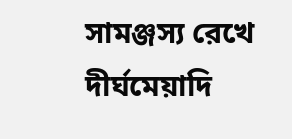সামঞ্জস্য রেখে দীর্ঘমেয়াদি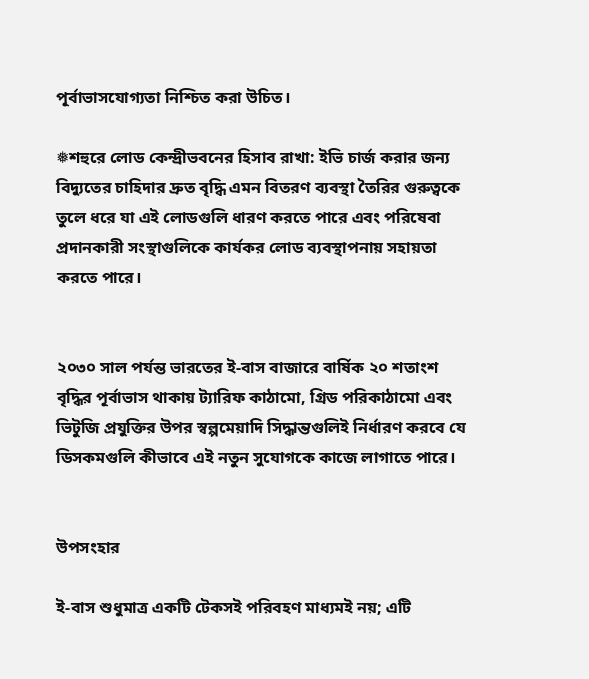পূর্বাভাসযোগ্যতা নিশ্চিত করা উচিত।

❅শহুরে লোড কেন্দ্রীভবনের হিসাব রাখা: ইভি চার্জ করার জন্য বিদ্যুতের চাহিদার দ্রুত বৃদ্ধি এমন বিতরণ ব্যবস্থা তৈরির গুরুত্বকে তুলে ধরে যা এই লোডগুলি ধারণ করতে পারে এবং পরিষেবা প্রদানকারী সংস্থাগুলিকে কার্যকর লোড ব্যবস্থাপনায় সহায়তা করতে পারে।


২০৩০ সাল পর্যন্ত ভারতের ই-বাস বাজারে বার্ষিক ২০ শতাংশ বৃদ্ধির পূর্বাভাস থাকায় ট্যারিফ কাঠামো, গ্রিড পরিকাঠামো এবং ভিটুজি প্রযুক্তির উপর স্বল্পমেয়াদি সিদ্ধান্তগুলিই নির্ধারণ করবে যে ডিসকমগুলি কীভাবে এই নতুন সুযোগকে কাজে লাগাতে পারে।


উপসংহার

ই-বাস শুধুমাত্র একটি টেকসই পরিবহণ মাধ্যমই নয়; এটি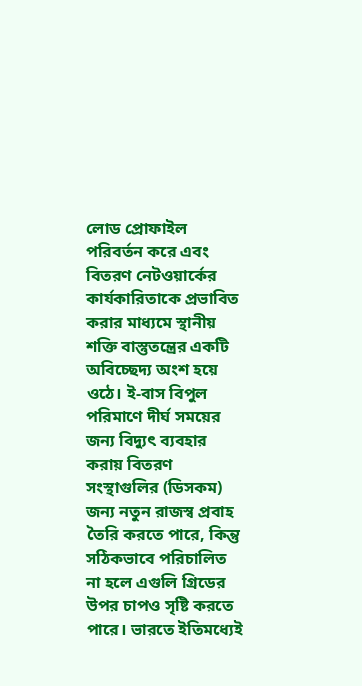লোড প্রোফাইল পরিবর্তন করে এবং বিতরণ নেটওয়ার্কের কার্যকারিতাকে প্রভাবিত করার মাধ্যমে স্থানীয় শক্তি বাস্তুতন্ত্রের একটি অবিচ্ছেদ্য অংশ হয়ে ওঠে। ই-বাস বিপুল পরিমাণে দীর্ঘ সময়ের জন্য বিদ্যুৎ ব্যবহার করায় বিতরণ সংস্থাগুলির (ডিসকম) জন্য নতুন রাজস্ব প্রবাহ তৈরি করতে পারে, কিন্তু সঠিকভাবে পরিচালিত না হলে এগুলি গ্রিডের উপর চাপও সৃষ্টি করতে পারে। ভারতে ইতিমধ্যেই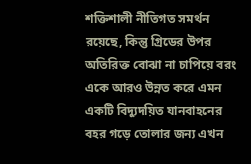শক্তিশালী নীতিগত সমর্থন রয়েছে, কিন্তু গ্রিডের উপর অতিরিক্ত বোঝা না চাপিয়ে বরং একে আরও উন্নত করে এমন একটি বিদ্যুদয়িত যানবাহনের বহর গড়ে তোলার জন্য এখন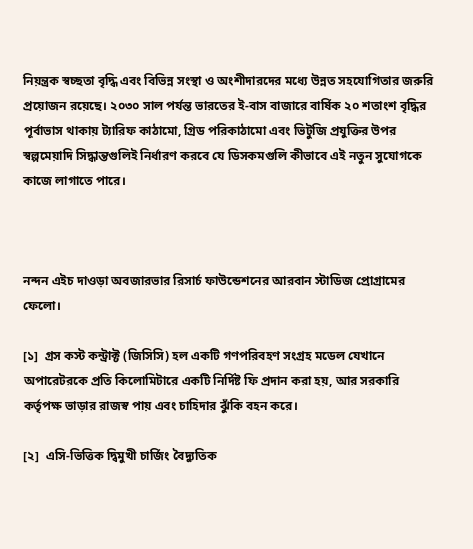নিয়ন্ত্রক স্বচ্ছতা বৃদ্ধি এবং বিভিন্ন সংস্থা ও অংশীদারদের মধ্যে উন্নত সহযোগিতার জরুরি প্রয়োজন রয়েছে। ২০৩০ সাল পর্যন্ত ভারতের ই-বাস বাজারে বার্ষিক ২০ শতাংশ বৃদ্ধির পূর্বাভাস থাকায় ট্যারিফ কাঠামো, গ্রিড পরিকাঠামো এবং ভিটুজি প্রযুক্তির উপর স্বল্পমেয়াদি সিদ্ধান্তগুলিই নির্ধারণ করবে যে ডিসকমগুলি কীভাবে এই নতুন সুযোগকে কাজে লাগাতে পারে।



নন্দন এইচ দাওড়া অবজারভার রিসার্চ ফাউন্ডেশনের আরবান স্টাডিজ প্রোগ্রামের ফেলো।

[১]  গ্রস কস্ট কন্ট্রাক্ট (জিসিসি) হল একটি গণপরিবহণ সংগ্রহ মডেল যেখানে অপারেটরকে প্রতি কিলোমিটারে একটি নির্দিষ্ট ফি প্রদান করা হয়, আর সরকারি কর্তৃপক্ষ ভাড়ার রাজস্ব পায় এবং চাহিদার ঝুঁকি বহন করে।

[২]  এসি-ভিত্তিক দ্বিমুখী চার্জিং বৈদ্যুতিক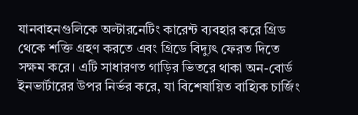যানবাহনগুলিকে অল্টারনেটিং কারেন্ট ব্যবহার করে গ্রিড থেকে শক্তি গ্রহণ করতে এবং গ্রিডে বিদ্যুৎ ফেরত দিতে সক্ষম করে। এটি সাধারণত গাড়ির ভিতরে থাকা অন-বোর্ড ইনভার্টারের উপর নির্ভর করে, যা বিশেষায়িত বাহ্যিক চার্জিং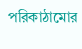পরিকাঠামোর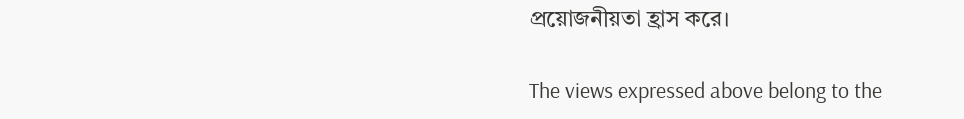প্রয়োজনীয়তা হ্রাস করে।

The views expressed above belong to the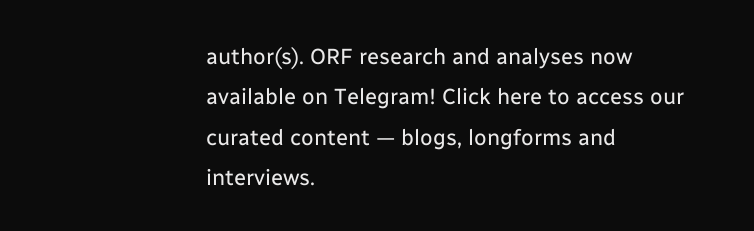author(s). ORF research and analyses now available on Telegram! Click here to access our curated content — blogs, longforms and interviews.